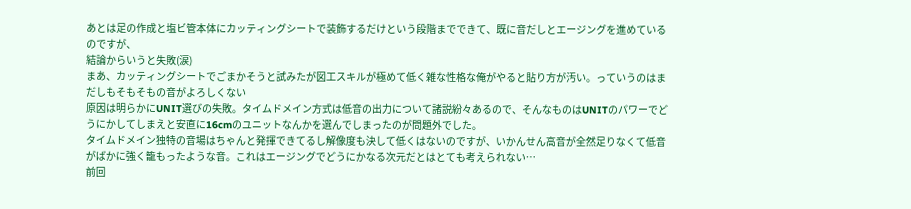あとは足の作成と塩ビ管本体にカッティングシートで装飾するだけという段階までできて、既に音だしとエージングを進めているのですが、
結論からいうと失敗(涙)
まあ、カッティングシートでごまかそうと試みたが図工スキルが極めて低く雑な性格な俺がやると貼り方が汚い。っていうのはまだしもそもそもの音がよろしくない
原因は明らかにUNIT選びの失敗。タイムドメイン方式は低音の出力について諸説紛々あるので、そんなものはUNITのパワーでどうにかしてしまえと安直に16cmのユニットなんかを選んでしまったのが問題外でした。
タイムドメイン独特の音場はちゃんと発揮できてるし解像度も決して低くはないのですが、いかんせん高音が全然足りなくて低音がばかに強く籠もったような音。これはエージングでどうにかなる次元だとはとても考えられない…
前回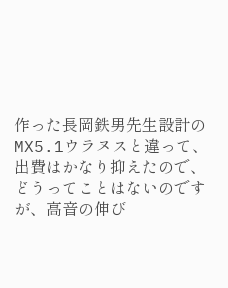作った長岡鉄男先生設計のMX5.1ウラヌスと違って、出費はかなり抑えたので、どうってことはないのですが、高音の伸び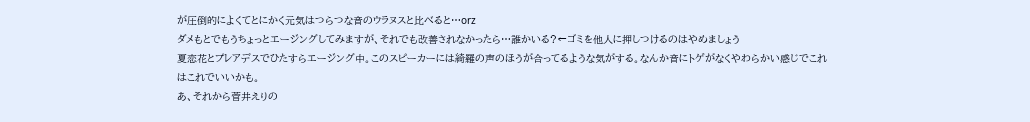が圧倒的によくてとにかく元気はつらつな音のウラヌスと比べると…orz
ダメもとでもうちょっとエージングしてみますが、それでも改善されなかったら…誰かいる?←ゴミを他人に押しつけるのはやめましょう
夏恋花とプレアデスでひたすらエージング中。このスピーカーには綺羅の声のほうが合ってるような気がする。なんか音にトゲがなくやわらかい感じでこれはこれでいいかも。
あ、それから菅井えりの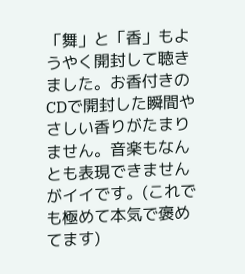「舞」と「香」もようやく開封して聴きました。お香付きのCDで開封した瞬間やさしい香りがたまりません。音楽もなんとも表現できませんがイイです。(これでも極めて本気で褒めてます)